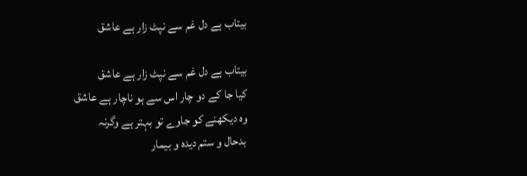بیتاب ہے دل غم سے نپٹ زار ہے عاشق

بیتاب ہے دل غم سے نپٹ زار ہے عاشق
کیا جا کے دو چار اس سے ہو ناچار ہے عاشق
وہ دیکھنے کو جاوے تو بہتر ہے وگرنہ
بدحال و ستم دیدہ و بیمار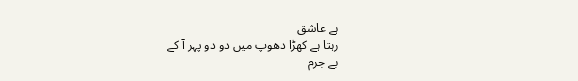ہے عاشق
رہتا ہے کھڑا دھوپ میں دو دو پہر آ کے
بے جرم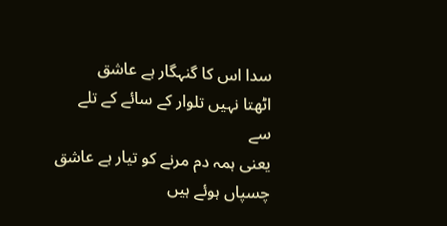سدا اس کا گنہگار ہے عاشق
اٹھتا نہیں تلوار کے سائے کے تلے سے
یعنی ہمہ دم مرنے کو تیار ہے عاشق
چسپاں ہوئے ہیں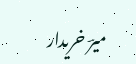میرؔ خریدار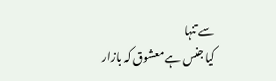سے تنہا
کیا جنس ہے معشوق کہ بازار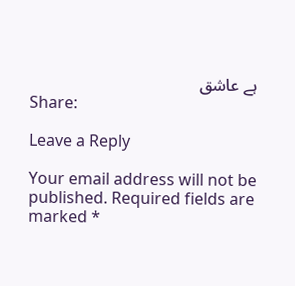ہے عاشق
Share:

Leave a Reply

Your email address will not be published. Required fields are marked *